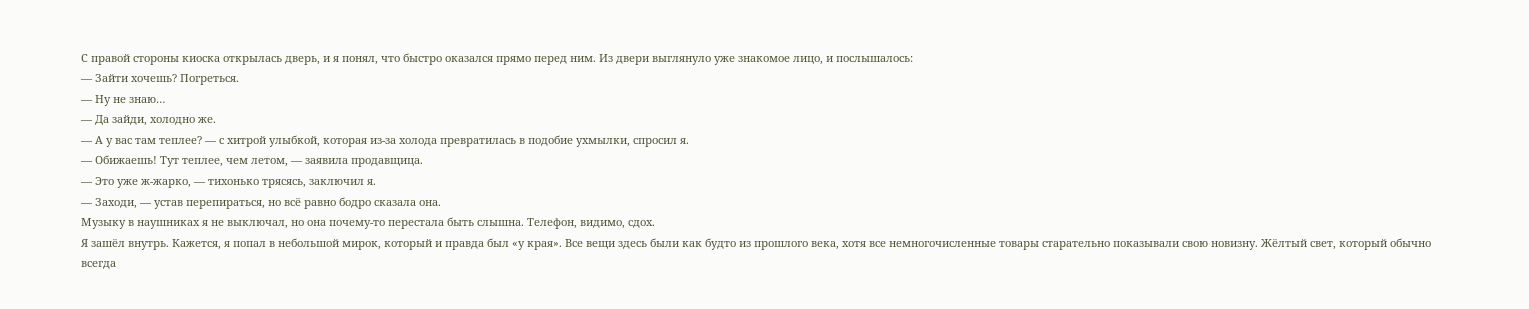С правой стороны киоска открылась дверь, и я понял, что быстро оказался прямо перед ним. Из двери выглянуло уже знакомое лицо, и послышалось:
— Зайти хочешь? Погреться.
— Ну не знаю…
— Да зайди, холодно же.
— А у вас там теплее? — с хитрой улыбкой, которая из-за холода превратилась в подобие ухмылки, спросил я.
— Обижаешь! Тут теплее, чем летом, — заявила продавщица.
— Это уже ж-жарко, — тихонько трясясь, заключил я.
— Заходи, — устав перепираться, но всё равно бодро сказала она.
Музыку в наушниках я не выключал, но она почему-то перестала быть слышна. Телефон, видимо, сдох.
Я зашёл внутрь. Кажется, я попал в небольшой мирок, который и правда был «у края». Все вещи здесь были как будто из прошлого века, хотя все немногочисленные товары старательно показывали свою новизну. Жёлтый свет, который обычно всегда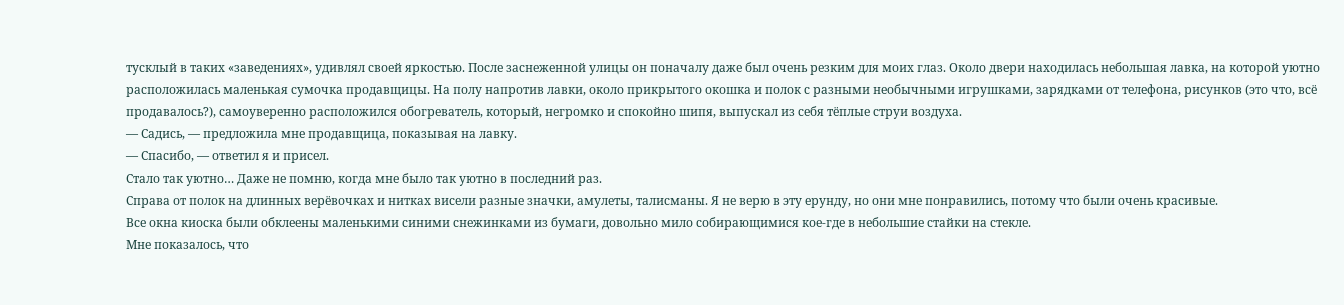тусклый в таких «заведениях», удивлял своей яркостью. После заснеженной улицы он поначалу даже был очень резким для моих глаз. Около двери находилась небольшая лавка, на которой уютно расположилась маленькая сумочка продавщицы. На полу напротив лавки, около прикрытого окошка и полок с разными необычными игрушками, зарядками от телефона, рисунков (это что, всё продавалось?), самоуверенно расположился обогреватель, который, негромко и спокойно шипя, выпускал из себя тёплые струи воздуха.
— Садись, — предложила мне продавщица, показывая на лавку.
— Спасибо, — ответил я и присел.
Стало так уютно… Даже не помню, когда мне было так уютно в последний раз.
Справа от полок на длинных верёвочках и нитках висели разные значки, амулеты, талисманы. Я не верю в эту ерунду, но они мне понравились, потому что были очень красивые.
Все окна киоска были обклеены маленькими синими снежинками из бумаги, довольно мило собирающимися кое-где в небольшие стайки на стекле.
Мне показалось, что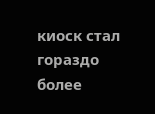киоск стал гораздо более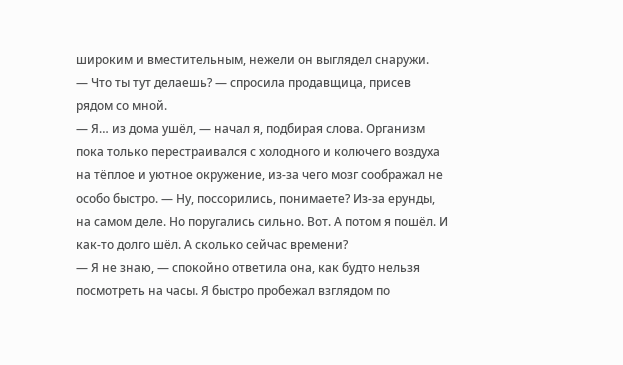широким и вместительным, нежели он выглядел снаружи.
— Что ты тут делаешь? — спросила продавщица, присев рядом со мной.
— Я… из дома ушёл, — начал я, подбирая слова. Организм пока только перестраивался с холодного и колючего воздуха на тёплое и уютное окружение, из-за чего мозг соображал не особо быстро. — Ну, поссорились, понимаете? Из-за ерунды, на самом деле. Но поругались сильно. Вот. А потом я пошёл. И как-то долго шёл. А сколько сейчас времени?
— Я не знаю, — спокойно ответила она, как будто нельзя посмотреть на часы. Я быстро пробежал взглядом по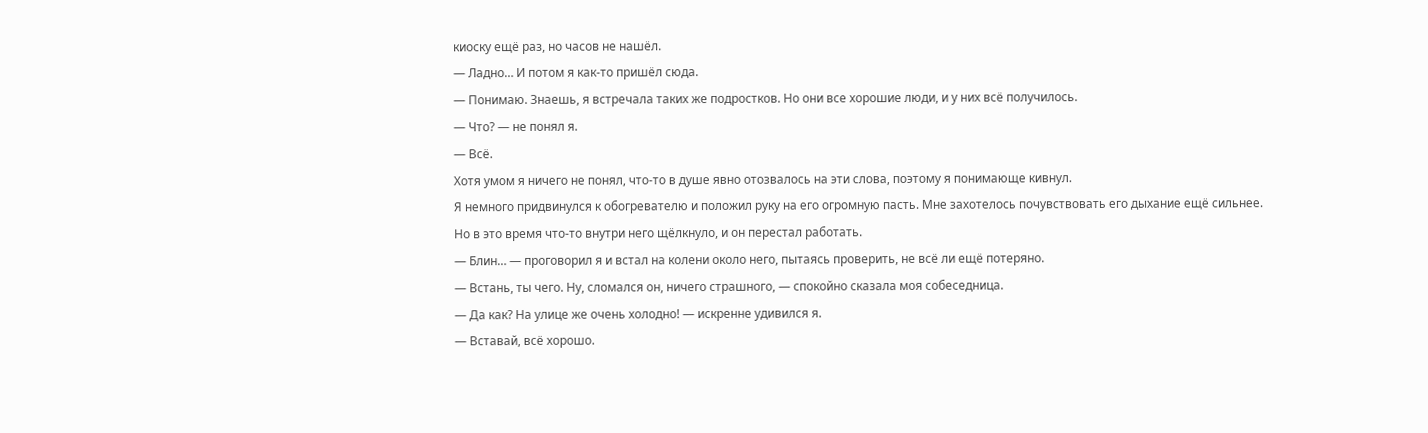киоску ещё раз, но часов не нашёл.
— Ладно… И потом я как-то пришёл сюда.
— Понимаю. Знаешь, я встречала таких же подростков. Но они все хорошие люди, и у них всё получилось.
— Что? — не понял я.
— Всё.
Хотя умом я ничего не понял, что-то в душе явно отозвалось на эти слова, поэтому я понимающе кивнул.
Я немного придвинулся к обогревателю и положил руку на его огромную пасть. Мне захотелось почувствовать его дыхание ещё сильнее.
Но в это время что-то внутри него щёлкнуло, и он перестал работать.
— Блин… — проговорил я и встал на колени около него, пытаясь проверить, не всё ли ещё потеряно.
— Встань, ты чего. Ну, сломался он, ничего страшного, — спокойно сказала моя собеседница.
— Да как? На улице же очень холодно! — искренне удивился я.
— Вставай, всё хорошо.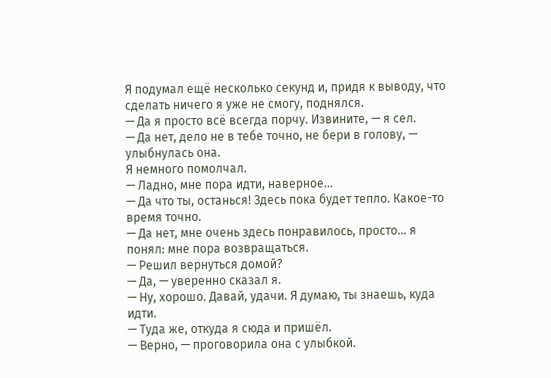Я подумал ещё несколько секунд и, придя к выводу, что сделать ничего я уже не смогу, поднялся.
— Да я просто всё всегда порчу. Извините, — я сел.
— Да нет, дело не в тебе точно, не бери в голову, — улыбнулась она.
Я немного помолчал.
— Ладно, мне пора идти, наверное…
— Да что ты, останься! Здесь пока будет тепло. Какое-то время точно.
— Да нет, мне очень здесь понравилось, просто… я понял: мне пора возвращаться.
— Решил вернуться домой?
— Да, — уверенно сказал я.
— Ну, хорошо. Давай, удачи. Я думаю, ты знаешь, куда идти.
— Туда же, откуда я сюда и пришёл.
— Верно, — проговорила она с улыбкой.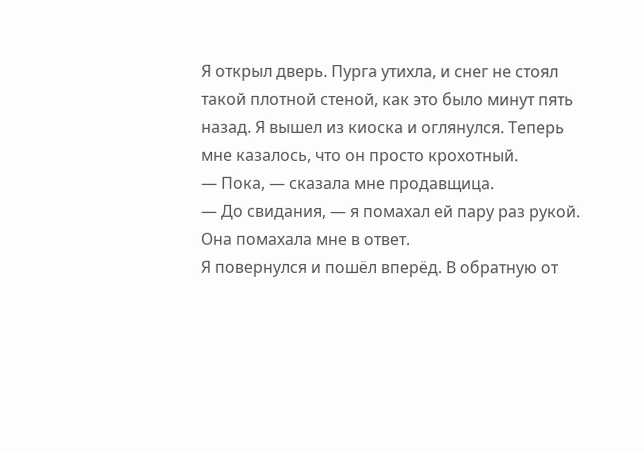Я открыл дверь. Пурга утихла, и снег не стоял такой плотной стеной, как это было минут пять назад. Я вышел из киоска и оглянулся. Теперь мне казалось, что он просто крохотный.
— Пока, — сказала мне продавщица.
— До свидания, — я помахал ей пару раз рукой. Она помахала мне в ответ.
Я повернулся и пошёл вперёд. В обратную от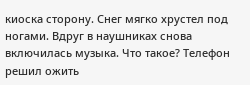киоска сторону. Снег мягко хрустел под ногами. Вдруг в наушниках снова включилась музыка. Что такое? Телефон решил ожить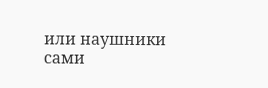или наушники сами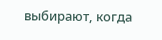выбирают, когда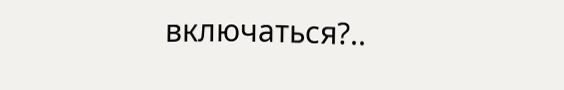включаться?..